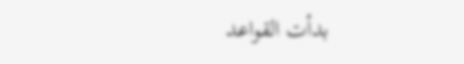بدأت القواعد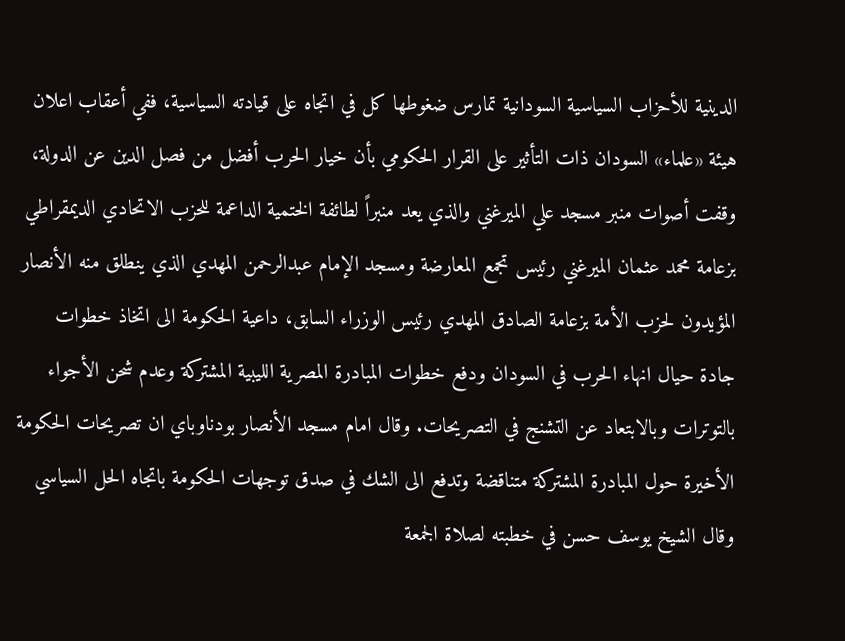الدينية للأحزاب السياسية السودانية تمارس ضغوطها كل في اتجاه على قيادته السياسية، ففي أعقاب اعلان هيئة «علماء» السودان ذات التأثير على القرار الحكومي بأن خيار الحرب أفضل من فصل الدين عن الدولة، وقفت أصوات منبر مسجد علي الميرغني والذي يعد منبراً لطائفة الختمية الداعمة للحزب الاتحادي الديمقراطي بزعامة محمد عثمان الميرغني رئيس تجمع المعارضة ومسجد الإمام عبدالرحمن المهدي الذي ينطلق منه الأنصار المؤيدون لحزب الأمة بزعامة الصادق المهدي رئيس الوزراء السابق، داعية الحكومة الى اتخاذ خطوات جادة حيال انهاء الحرب في السودان ودفع خطوات المبادرة المصرية الليبية المشتركة وعدم شحن الأجواء بالتوترات وبالابتعاد عن التشنج في التصريحات. وقال امام مسجد الأنصار بودناوباي ان تصريحات الحكومة الأخيرة حول المبادرة المشتركة متناقضة وتدفع الى الشك في صدق توجهات الحكومة باتجاه الحل السياسي وقال الشيخ يوسف حسن في خطبته لصلاة الجمعة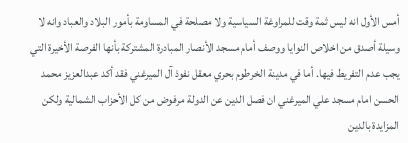أمس الأول انه ليس ثمة وقت للمراوغة السياسية ولا مصلحة في المساومة بأمور البلاد والعباد وانه لا وسيلة أصدق من اخلاص النوايا ووصف أمام مسجد الأنصار المبادرة المشتركة بأنها الفرصة الأخيرة التي يجب عدم التفريط فيها. أما في مدينة الخرطوم بحري معقل نفوذ آل الميرغني فقد أكد عبدالعزيز محمد الحسن امام مسجد علي الميرغني ان فصل الدين عن الدولة مرفوض من كل الأحزاب الشمالية ولكن المزايدة بالدين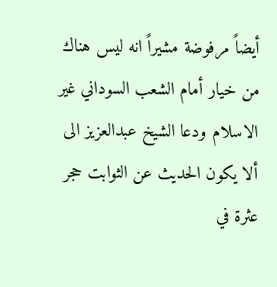أيضاً مرفوضة مشيراً انه ليس هناك من خيار أمام الشعب السوداني غير الاسلام ودعا الشيخ عبدالعزيز الى ألا يكون الحديث عن الثوابت حجر عثرة في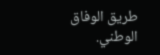طريق الوفاق الوطني.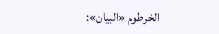الخرطوم «البيان»: